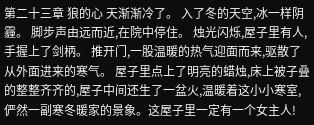第二十三章 狼的心 天渐渐冷了。 入了冬的天空,冰一样阴霾。 脚步声由远而近,在院中停住。 烛光闪烁,屋子里有人,手握上了剑柄。 推开门,一股温暖的热气迎面而来,驱散了从外面进来的寒气。 屋子里点上了明亮的蜡烛,床上被子叠的整整齐齐的,屋子中间还生了一盆火,温暖着这小小寒室,俨然一副寒冬暖家的景象。这屋子里一定有一个女主人!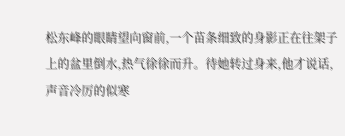松东峰的眼睛望向窗前,一个苗条细致的身影正在往架子上的盆里倒水,热气徐徐而升。待她转过身来,他才说话,声音冷厉的似寒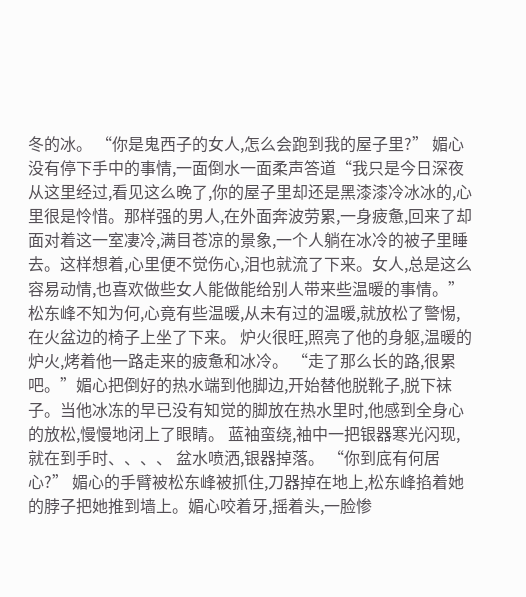冬的冰。 “你是鬼西子的女人,怎么会跑到我的屋子里?” 媚心没有停下手中的事情,一面倒水一面柔声答道“我只是今日深夜从这里经过,看见这么晚了,你的屋子里却还是黑漆漆冷冰冰的,心里很是怜惜。那样强的男人,在外面奔波劳累,一身疲惫,回来了却面对着这一室凄冷,满目苍凉的景象,一个人躺在冰冷的被子里睡去。这样想着,心里便不觉伤心,泪也就流了下来。女人,总是这么容易动情,也喜欢做些女人能做能给别人带来些温暖的事情。” 松东峰不知为何,心竟有些温暖,从未有过的温暖,就放松了警惕,在火盆边的椅子上坐了下来。 炉火很旺,照亮了他的身躯,温暖的炉火,烤着他一路走来的疲惫和冰冷。 “走了那么长的路,很累吧。”媚心把倒好的热水端到他脚边,开始替他脱靴子,脱下袜子。当他冰冻的早已没有知觉的脚放在热水里时,他感到全身心的放松,慢慢地闭上了眼睛。 蓝袖蛮绕,袖中一把银器寒光闪现,就在到手时、、、、 盆水喷洒,银器掉落。 “你到底有何居心?” 媚心的手臂被松东峰被抓住,刀器掉在地上,松东峰掐着她的脖子把她推到墙上。媚心咬着牙,摇着头,一脸惨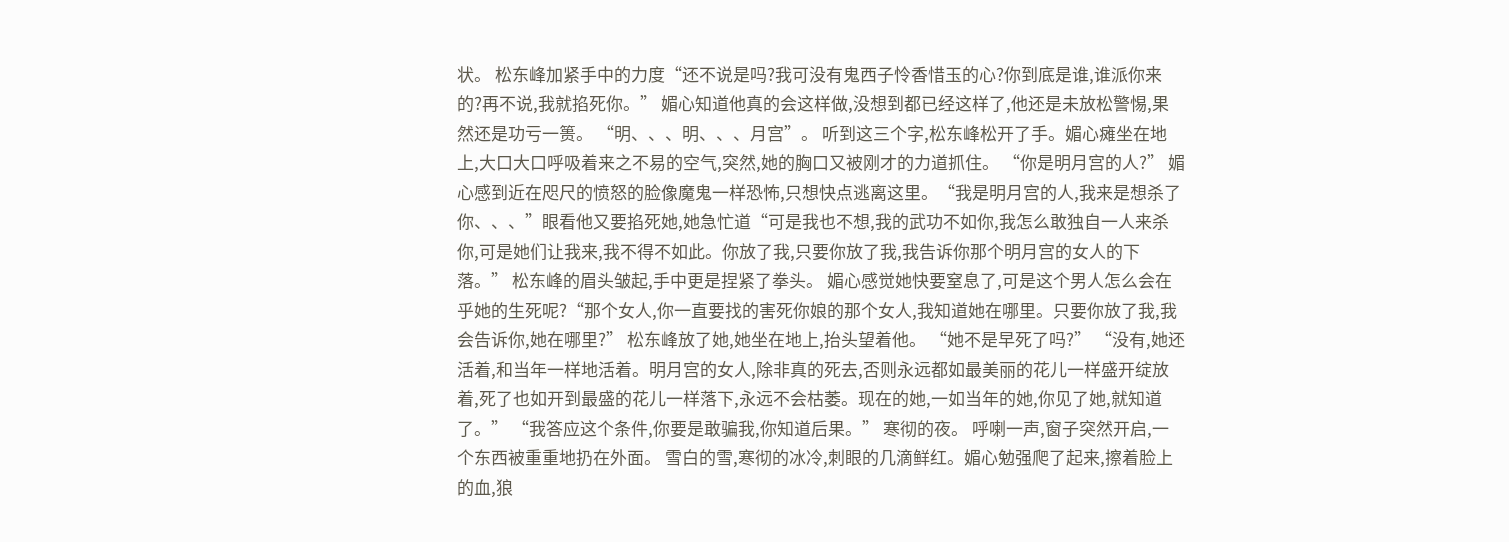状。 松东峰加紧手中的力度“还不说是吗?我可没有鬼西子怜香惜玉的心?你到底是谁,谁派你来的?再不说,我就掐死你。” 媚心知道他真的会这样做,没想到都已经这样了,他还是未放松警惕,果然还是功亏一篑。 “明、、、明、、、月宫”。 听到这三个字,松东峰松开了手。媚心瘫坐在地上,大口大口呼吸着来之不易的空气,突然,她的胸口又被刚才的力道抓住。 “你是明月宫的人?” 媚心感到近在咫尺的愤怒的脸像魔鬼一样恐怖,只想快点逃离这里。“我是明月宫的人,我来是想杀了你、、、”眼看他又要掐死她,她急忙道“可是我也不想,我的武功不如你,我怎么敢独自一人来杀你,可是她们让我来,我不得不如此。你放了我,只要你放了我,我告诉你那个明月宫的女人的下落。” 松东峰的眉头皱起,手中更是捏紧了拳头。 媚心感觉她快要窒息了,可是这个男人怎么会在乎她的生死呢?“那个女人,你一直要找的害死你娘的那个女人,我知道她在哪里。只要你放了我,我会告诉你,她在哪里?” 松东峰放了她,她坐在地上,抬头望着他。 “她不是早死了吗?” “没有,她还活着,和当年一样地活着。明月宫的女人,除非真的死去,否则永远都如最美丽的花儿一样盛开绽放着,死了也如开到最盛的花儿一样落下,永远不会枯萎。现在的她,一如当年的她,你见了她,就知道了。” “我答应这个条件,你要是敢骗我,你知道后果。” 寒彻的夜。 呼喇一声,窗子突然开启,一个东西被重重地扔在外面。 雪白的雪,寒彻的冰冷,刺眼的几滴鲜红。媚心勉强爬了起来,擦着脸上的血,狼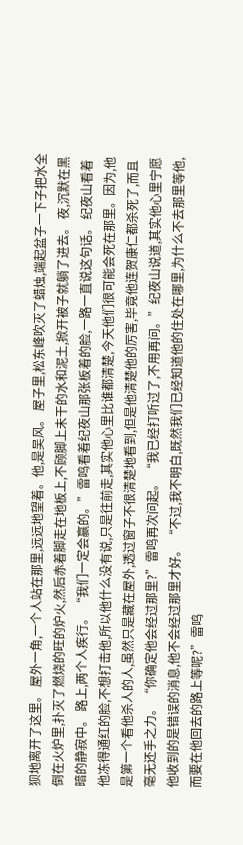狈地离开了这里。 屋外一角,一个人站在那里,远远地望着。他,是吴风。 屋子里,松东峰吹灭了蜡烛,端起盆子一下子把水全倒在火炉里,扑灭了燃烧的旺的炉火,然后赤着脚走在地板上,不顾脚上未干的水和泥土,掀开被子就躺了进去。 夜,沉默在黑暗的静寂中。 路上,两个人疾行。 “我们一定会赢的。”雷鸣看着纪夜山那张板着的脸,一路一直说这句话。 纪夜山看着他冻得通红的脸,不想打击他,所以他什么没有说,只是往前走,其实他心里比谁都清楚,今天他们很可能会死在那里。因为,他是第一个看他杀人的人,虽然只是藏在屋外,透过窗子不很清楚地看到,但是他清楚他的厉害,毕竟他连贺康仁都杀死了,而且毫无还手之力。 “你确定他会经过那里?”雷鸣再次问起。 “我已经打听过了,不用再问。”纪夜山说道,其实他心里宁愿他收到的是错误的消息,他不会经过那里才好。 “不过,我不明白,既然我们已经知道他的住处在哪里,为什么不去那里等他,而要在他回去的路上等呢?”雷鸣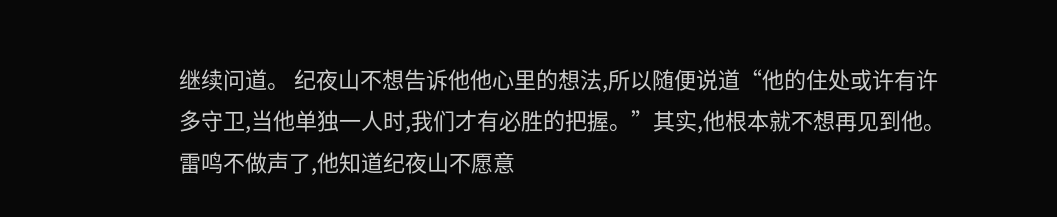继续问道。 纪夜山不想告诉他他心里的想法,所以随便说道“他的住处或许有许多守卫,当他单独一人时,我们才有必胜的把握。”其实,他根本就不想再见到他。 雷鸣不做声了,他知道纪夜山不愿意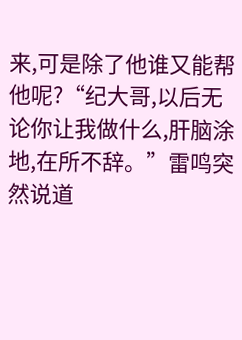来,可是除了他谁又能帮他呢?“纪大哥,以后无论你让我做什么,肝脑涂地,在所不辞。”雷鸣突然说道